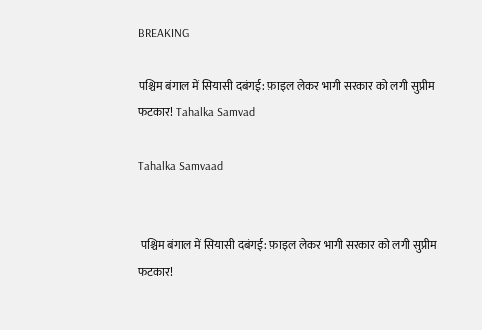BREAKING

पश्चिम बंगाल में सियासी दबंगई: फ़ाइल लेकर भागी सरकार को लगी सुप्रीम फटकार! Tahalka Samvad

Tahalka Samvaad


 पश्चिम बंगाल में सियासी दबंगई: फ़ाइल लेकर भागी सरकार को लगी सुप्रीम फटकार!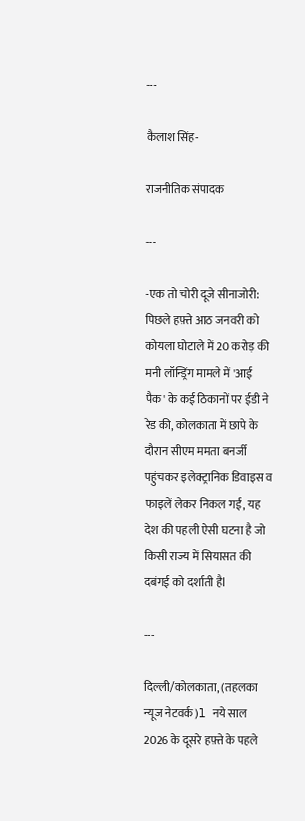---

कैलाश सिंह-

राजनीतिक संपादक

---

-एक तो चोरी दूजे सीनाजोरी: पिछले हफ़्ते आठ जनवरी को कोयला घोटाले में 20 करोड़ की मनी लॉन्ड्रिंग मामले में 'आई पैक' के कई ठिकानों पर ईडी ने रेड की, कोलकाता में छापे के दौरान सीएम ममता बनर्जी पहुंचकर इलेक्ट्रानिक डिवाइस व फाइलें लेकर निकल गईं, यह देश की पहली ऐसी घटना है जो किसी राज्य में सियासत की दबंगई को दर्शाती हैl

---

दिल्ली/कोलकाता, (तहलका न्यूज नेटवर्क)l नये साल 2026 के दूसरे हफ़्ते के पहले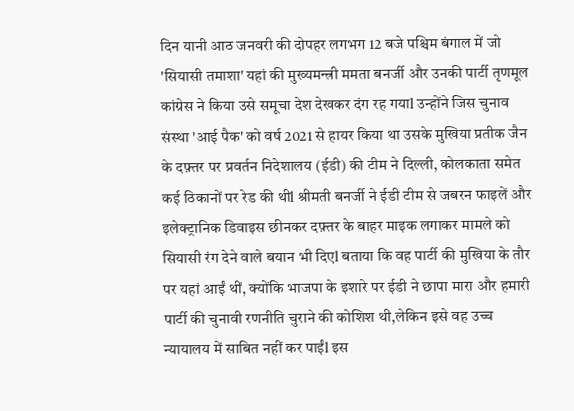दिन यानी आठ जनवरी की दोपहर लगभग 12 बजे पश्चिम बंगाल में जो 'सियासी तमाशा' यहां की मुख्यमन्त्री ममता बनर्जी और उनकी पार्टी तृणमूल कांग्रेस ने किया उसे समूचा देश देखकर दंग रह गयाl उन्होंने जिस चुनाव संस्था 'आई पैक' को वर्ष 2021 से हायर किया था उसके मुखिया प्रतीक जैन के दफ़्तर पर प्रवर्तन निदेशालय (ईडी) की टीम ने दिल्ली, कोलकाता समेत कई ठिकानों पर रेड की थीl श्रीमती बनर्जी ने ईडी टीम से जबरन फाइलें और इलेक्ट्रानिक डिवाइस छीनकर दफ़्तर के बाहर माइक लगाकर मामले को सियासी रंग देने वाले बयान भी दिएl बताया कि वह पार्टी की मुखिया के तौर पर यहां आईं थीं, क्योंकि भाजपा के इशारे पर ईडी ने छापा मारा और हमारी पार्टी की चुनावी रणनीति चुराने की कोशिश थी,लेकिन इसे वह उच्च न्यायालय में साबित नहीं कर पाईंl इस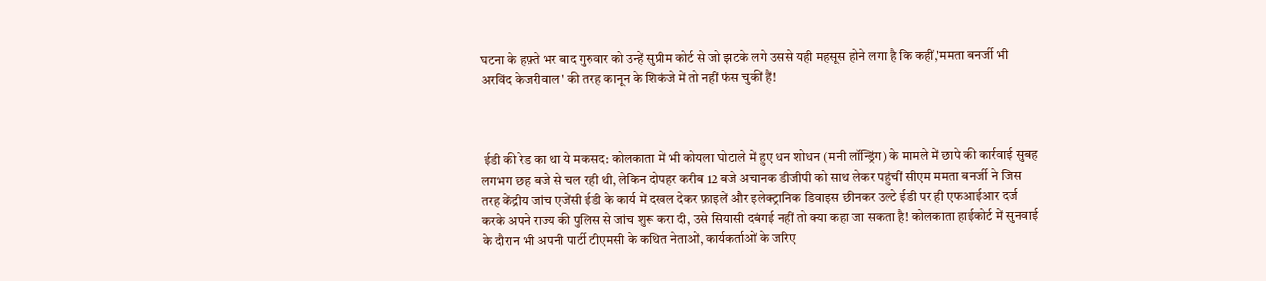घटना के हफ़्ते भर बाद गुरुवार को उन्हें सुप्रीम कोर्ट से जो झटके लगे उससे यही महसूस होने लगा है कि कहीं,'ममता बनर्जी भी अरविंद केजरीवाल' की तरह कानून के शिकंजे में तो नहीं फंस चुकीं हैं!



 ईडी की रेड का था ये मकसद: कोलकाता में भी कोयला घोटाले में हुए धन शोधन (मनी लॉन्ड्रिंग) के मामले में छापे की कार्रवाई सुबह लगभग छह बजे से चल रही थी, लेकिन दोपहर करीब 12 बजे अचानक डीजीपी को साथ लेकर पहुंचीं सीएम ममता बनर्जी ने जिस तरह केंद्रीय जांच एजेंसी ईडी के कार्य में दखल देकर फ़ाइलें और इलेक्ट्रानिक डिवाइस छीनकर उल्टे ईडी पर ही एफआईआर दर्ज करके अपने राज्य की पुलिस से जांच शुरू करा दी, उसे सियासी दबंगई नहीं तो क्या कहा जा सकता है! कोलकाता हाईकोर्ट में सुनवाई के दौरान भी अपनी पार्टी टीएमसी के कथित नेताओं, कार्यकर्ताओं के जरिए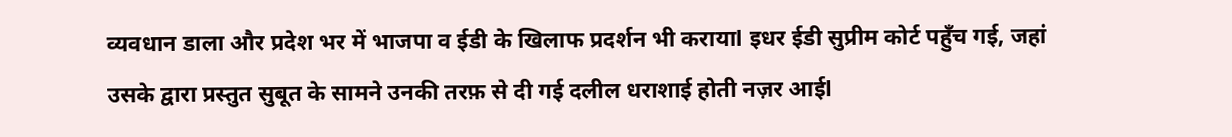व्यवधान डाला और प्रदेश भर में भाजपा व ईडी के खिलाफ प्रदर्शन भी करायाl इधर ईडी सुप्रीम कोर्ट पहुँच गई, जहां उसके द्वारा प्रस्तुत सुबूत के सामने उनकी तरफ़ से दी गई दलील धराशाई होती नज़र आईl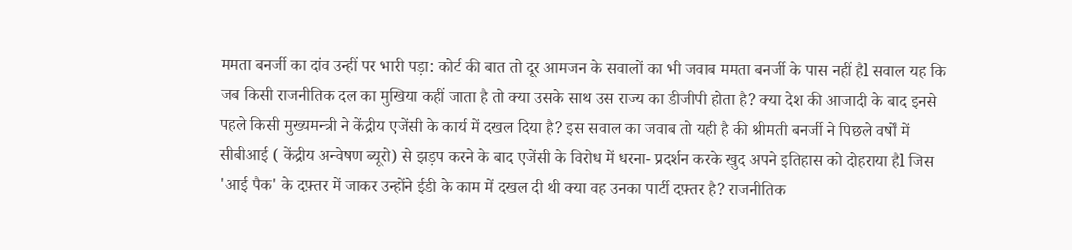ममता बनर्जी का दांव उन्हीं पर भारी पड़ा: कोर्ट की बात तो दूर आमजन के सवालों का भी जवाब ममता बनर्जी के पास नहीं हैl सवाल यह कि जब किसी राजनीतिक दल का मुखिया कहीं जाता है तो क्या उसके साथ उस राज्य का डीजीपी होता है? क्या देश की आजादी के बाद इनसे पहले किसी मुख्यमन्त्री ने केंद्रीय एजेंसी के कार्य में दखल दिया है? इस सवाल का जवाब तो यही है की श्रीमती बनर्जी ने पिछले वर्षों में सीबीआई ( केंद्रीय अन्वेषण ब्यूरो) से झड़प करने के बाद एजेंसी के विरोध में धरना- प्रदर्शन करके खुद अपने इतिहास को दोहराया हैl जिस 'आई पैक' के दफ़्तर में जाकर उन्होंने ईडी के काम में दखल दी थी क्या वह उनका पार्टी दफ़्तर है? राजनीतिक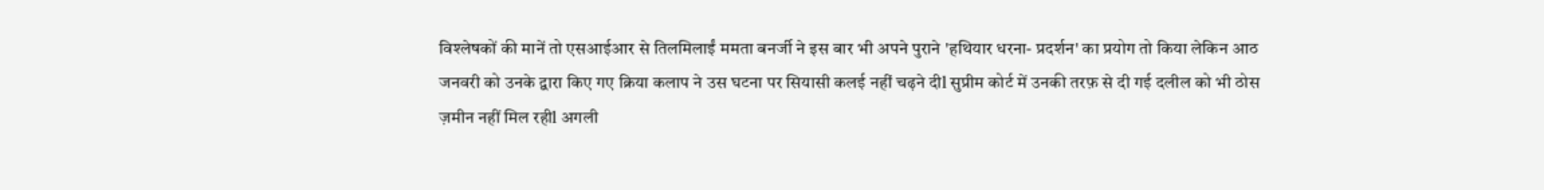विश्लेषकों की मानें तो एसआईआर से तिलमिलाईं ममता बनर्जी ने इस बार भी अपने पुराने 'हथियार धरना- प्रदर्शन' का प्रयोग तो किया लेकिन आठ जनवरी को उनके द्वारा किए गए क्रिया कलाप ने उस घटना पर सियासी कलई नहीं चढ़ने दीl सुप्रीम कोर्ट में उनकी तरफ़ से दी गई दलील को भी ठोस ज़मीन नहीं मिल रहीl अगली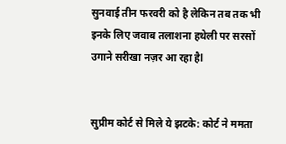सुनवाई तीन फरवरी को है लेकिन तब तक भी इनके लिए जवाब तलाशना हथेली पर सरसों उगाने सरीखा नज़र आ रहा हैl


सुप्रीम कोर्ट से मिले ये झटके: कोर्ट ने ममता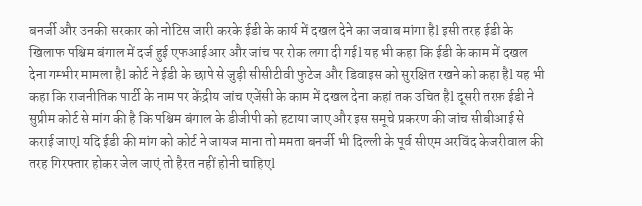बनर्जी और उनकी सरकार को नोटिस जारी करके ईडी के कार्य में दखल देने का जवाब मांगा हैl इसी तरह ईडी के खिलाफ पश्चिम बंगाल में दर्ज हुई एफआईआर और जांच पर रोक लगा दी गईl यह भी कहा कि ईडी के काम में दखल देना गम्भीर मामला हैl कोर्ट ने ईडी के छापे से जुड़ी सीसीटीवी फुटेज और डिवाइस को सुरक्षित रखने को कहा हैl यह भी कहा कि राजनीतिक पार्टी के नाम पर केंद्रीय जांच एजेंसी के काम में दखल देना कहां तक उचित हैl दूसरी तरफ़ ईडी ने सुप्रीम कोर्ट से मांग की है कि पश्चिम बंगाल के डीजीपी को हटाया जाए और इस समूचे प्रकरण की जांच सीबीआई से कराई जाएl यदि ईडी की मांग को कोर्ट ने जायज माना तो ममता बनर्जी भी दिल्ली के पूर्व सीएम अरविंद केजरीवाल की तरह गिरफ्तार होकर जेल जाएं तो हैरत नहीं होनी चाहिएl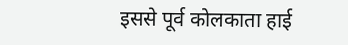इससे पूर्व कोलकाता हाई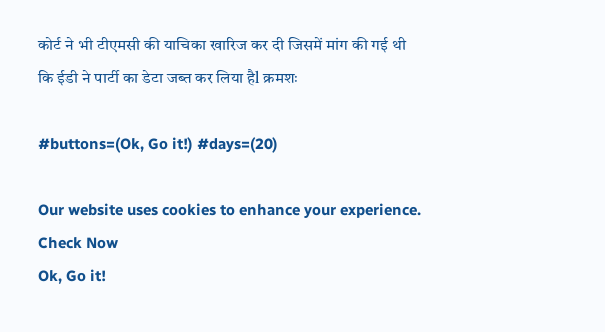कोर्ट ने भी टीएमसी की याचिका खारिज कर दी जिसमें मांग की गई थी कि ईडी ने पार्टी का डेटा जब्त कर लिया हैl क्रमशः

#buttons=(Ok, Go it!) #days=(20)

Our website uses cookies to enhance your experience. Check Now
Ok, Go it!